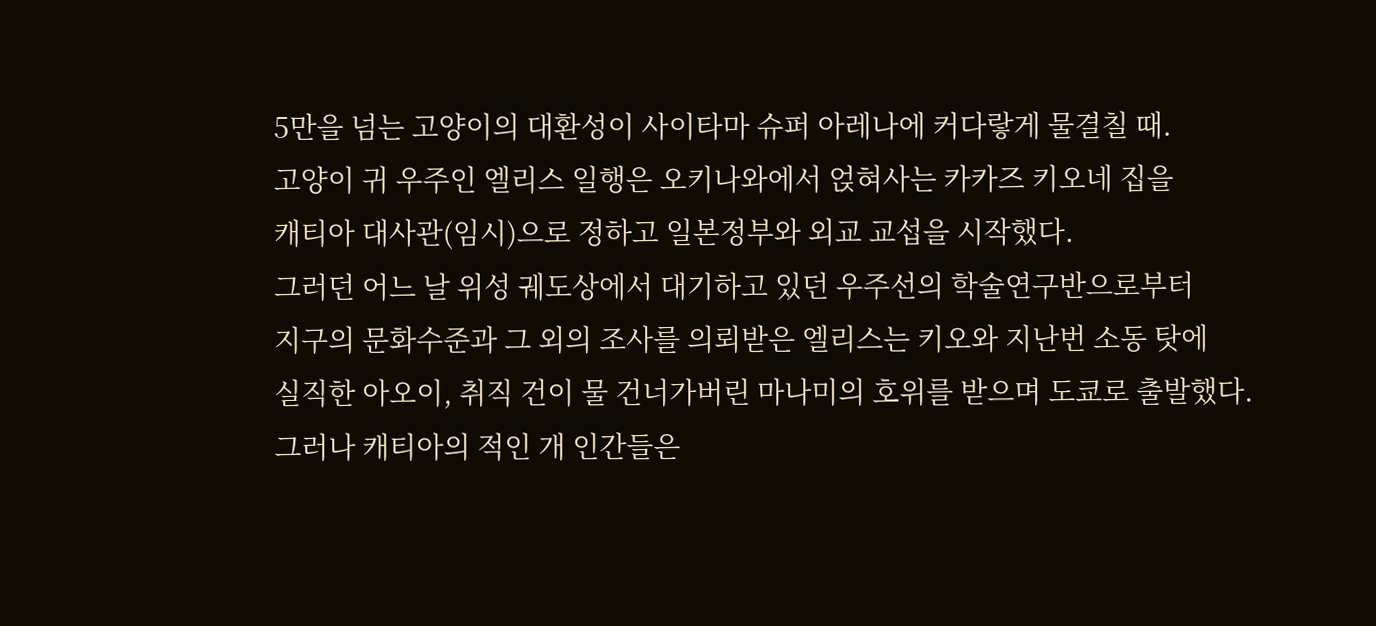5만을 넘는 고양이의 대환성이 사이타마 슈퍼 아레나에 커다랗게 물결칠 때.
고양이 귀 우주인 엘리스 일행은 오키나와에서 얹혀사는 카카즈 키오네 집을
캐티아 대사관(임시)으로 정하고 일본정부와 외교 교섭을 시작했다.
그러던 어느 날 위성 궤도상에서 대기하고 있던 우주선의 학술연구반으로부터
지구의 문화수준과 그 외의 조사를 의뢰받은 엘리스는 키오와 지난번 소동 탓에
실직한 아오이, 취직 건이 물 건너가버린 마나미의 호위를 받으며 도쿄로 출발했다.
그러나 캐티아의 적인 개 인간들은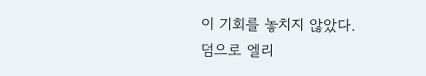이 기회를 놓치지 않았다.
덤으로 엘리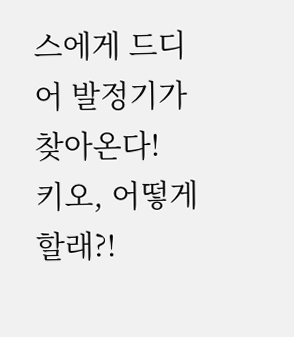스에게 드디어 발정기가 찾아온다!
키오, 어떻게 할래?!